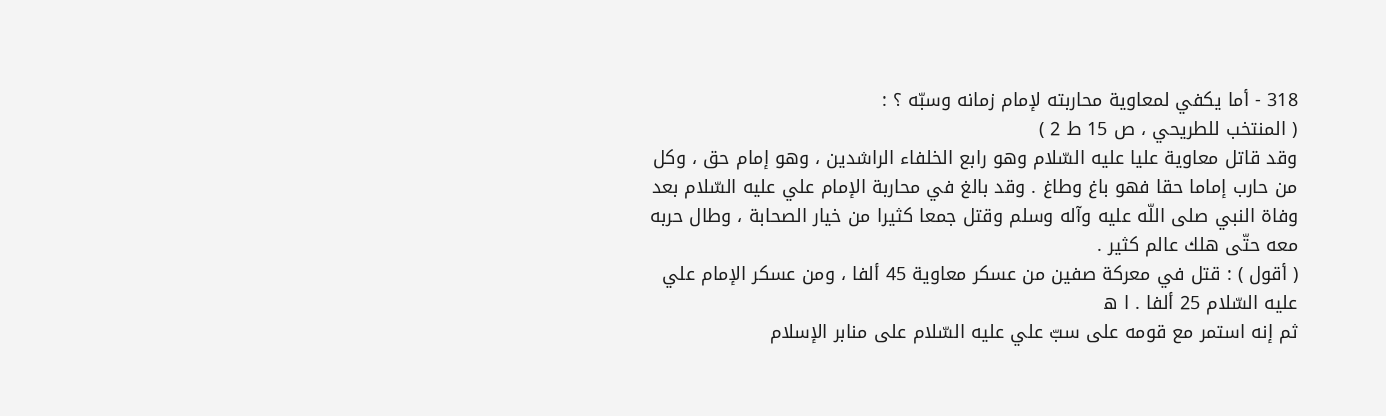318 - أما يكفي لمعاوية محاربته لإمام زمانه وسبّه ؟ :
( المنتخب للطريحي ، ص 15 ط 2 )
وقد قاتل معاوية عليا عليه السّلام وهو رابع الخلفاء الراشدين ، وهو إمام حق ، وكل من حارب إماما حقا فهو باغ وطاغ . وقد بالغ في محاربة الإمام علي عليه السّلام بعد وفاة النبي صلى اللّه عليه وآله وسلم وقتل جمعا كثيرا من خيار الصحابة ، وطال حربه معه حتّى هلك عالم كثير .
( أقول ) : قتل في معركة صفين من عسكر معاوية 45 ألفا ، ومن عسكر الإمام علي عليه السّلام 25 ألفا . ا ه
ثم إنه استمر مع قومه على سبّ علي عليه السّلام على منابر الإسلام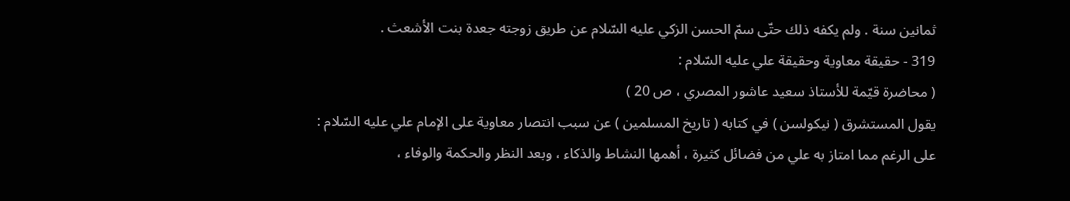ثمانين سنة . ولم يكفه ذلك حتّى سمّ الحسن الزكي عليه السّلام عن طريق زوجته جعدة بنت الأشعث .
319 - حقيقة معاوية وحقيقة علي عليه السّلام :
( محاضرة قيّمة للأستاذ سعيد عاشور المصري ، ص 20 )
يقول المستشرق ( نيكولسن ) في كتابه ( تاريخ المسلمين ) عن سبب انتصار معاوية على الإمام علي عليه السّلام :
على الرغم مما امتاز به علي من فضائل كثيرة ، أهمها النشاط والذكاء ، وبعد النظر والحكمة والوفاء ،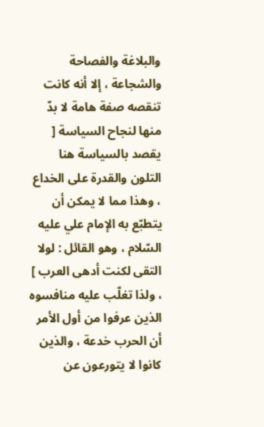والبلاغة والفصاحة والشجاعة ، إلا أنه كانت تنقصه صفة هامة لا بدّ منها لنجاح السياسة [ يقصد بالسياسة هنا التلون والقدرة على الخداع ، وهذا مما لا يمكن أن يتطبّع به الإمام علي عليه السّلام ، وهو القائل : لولا التقى لكنت أدهى العرب ] ، ولذا تغلّب عليه منافسوه الذين عرفوا من أول الأمر أن الحرب خدعة ، والذين كانوا لا يتورعون عن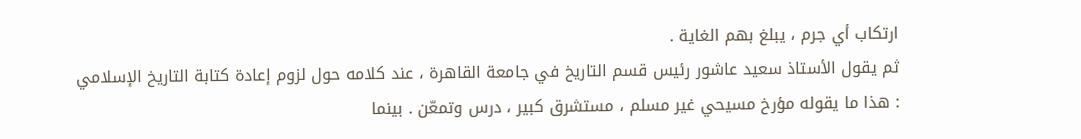ارتكاب أي جرم ، يبلغ بهم الغاية .
ثم يقول الأستاذ سعيد عاشور رئيس قسم التاريخ في جامعة القاهرة ، عند كلامه حول لزوم إعادة كتابة التاريخ الإسلامي : هذا ما يقوله مؤرخ مسيحي غير مسلم ، مستشرق كبير ، درس وتمعّن . بينما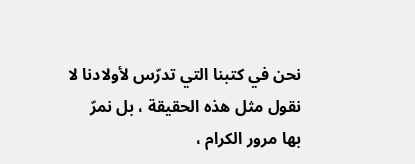نحن في كتبنا التي تدرّس لأولادنا لا نقول مثل هذه الحقيقة ، بل نمرّ بها مرور الكرام ،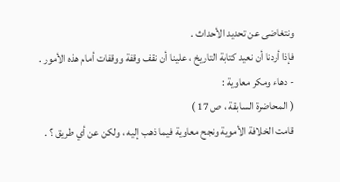ونتغاضى عن تحديد الأحداث .
فإذا أردنا أن نعيد كتابة التاريخ ، علينا أن نقف وقفة ووقفات أمام هذه الأمور .
- دهاء ومكر معاوية :
( المحاضرة السابقة ، ص 17 )
قامت الخلافة الأموية ونجح معاوية فيما ذهب إليه ، ولكن عن أي طريق ؟ .